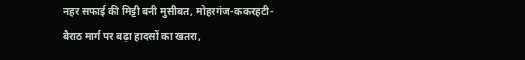नहर सफाई की मिट्टी बनी मुसीबत, मोहरगंज-ककरहटी-बैराठ मार्ग पर बढ़ा हादसों का खतरा,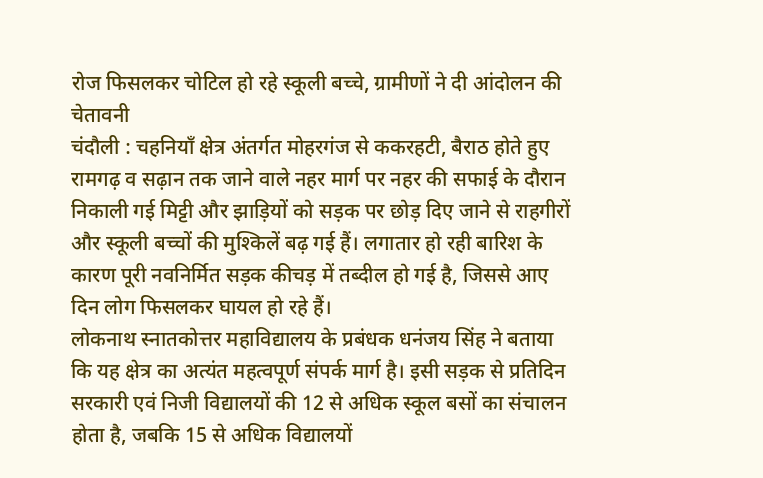रोज फिसलकर चोटिल हो रहे स्कूली बच्चे, ग्रामीणों ने दी आंदोलन की चेतावनी
चंदौली : चहनियाँ क्षेत्र अंतर्गत मोहरगंज से ककरहटी, बैराठ होते हुए रामगढ़ व सढ़ान तक जाने वाले नहर मार्ग पर नहर की सफाई के दौरान निकाली गई मिट्टी और झाड़ियों को सड़क पर छोड़ दिए जाने से राहगीरों और स्कूली बच्चों की मुश्किलें बढ़ गई हैं। लगातार हो रही बारिश के कारण पूरी नवनिर्मित सड़क कीचड़ में तब्दील हो गई है, जिससे आए दिन लोग फिसलकर घायल हो रहे हैं।
लोकनाथ स्नातकोत्तर महाविद्यालय के प्रबंधक धनंजय सिंह ने बताया कि यह क्षेत्र का अत्यंत महत्वपूर्ण संपर्क मार्ग है। इसी सड़क से प्रतिदिन सरकारी एवं निजी विद्यालयों की 12 से अधिक स्कूल बसों का संचालन होता है, जबकि 15 से अधिक विद्यालयों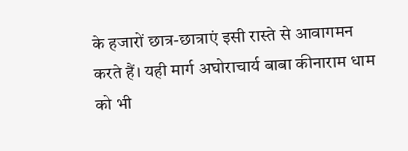के हजारों छात्र-छात्राएं इसी रास्ते से आवागमन करते हैं। यही मार्ग अघोराचार्य बाबा कीनाराम धाम को भी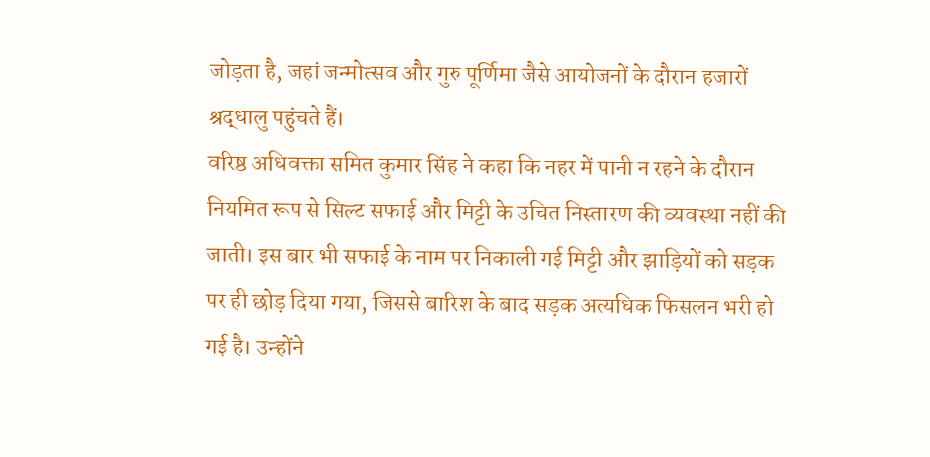जोड़ता है, जहां जन्मोत्सव और गुरु पूर्णिमा जैसे आयोजनों के दौरान हजारों श्रद्धालु पहुंचते हैं।
वरिष्ठ अधिवक्ता समित कुमार सिंह ने कहा कि नहर में पानी न रहने के दौरान नियमित रूप से सिल्ट सफाई और मिट्टी के उचित निस्तारण की व्यवस्था नहीं की जाती। इस बार भी सफाई के नाम पर निकाली गई मिट्टी और झाड़ियों को सड़क पर ही छोड़ दिया गया, जिससे बारिश के बाद सड़क अत्यधिक फिसलन भरी हो गई है। उन्होंने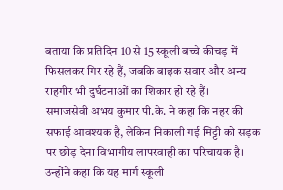बताया कि प्रतिदिन 10 से 15 स्कूली बच्चे कीचड़ में फिसलकर गिर रहे हैं, जबकि बाइक सवार और अन्य राहगीर भी दुर्घटनाओं का शिकार हो रहे हैं।
समाजसेवी अभय कुमार पी.के. ने कहा कि नहर की सफाई आवश्यक है, लेकिन निकाली गई मिट्टी को सड़क पर छोड़ देना विभागीय लापरवाही का परिचायक है। उन्होंने कहा कि यह मार्ग स्कूली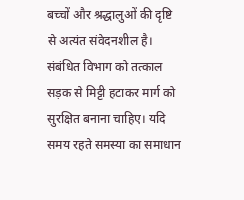बच्चों और श्रद्धालुओं की दृष्टि से अत्यंत संवेदनशील है। संबंधित विभाग को तत्काल सड़क से मिट्टी हटाकर मार्ग को सुरक्षित बनाना चाहिए। यदि समय रहते समस्या का समाधान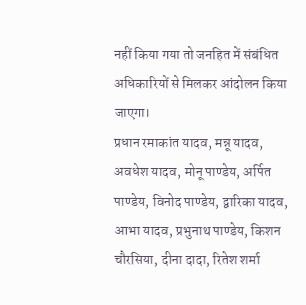नहीं किया गया तो जनहित में संबंधित अधिकारियों से मिलकर आंदोलन किया जाएगा।
प्रधान रमाकांत यादव, मन्नू यादव, अवधेश यादव, मोनू पाण्डेय, अर्पित पाण्डेय, विनोद पाण्डेय, द्वारिका यादव, आभा यादव, प्रभुनाथ पाण्डेय, किशन चौरसिया, दीना दादा, रितेश शर्मा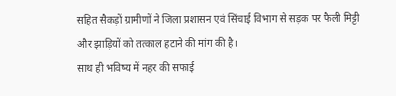सहित सैकड़ों ग्रामीणों ने जिला प्रशासन एवं सिंचाई विभाग से सड़क पर फैली मिट्टी और झाड़ियों को तत्काल हटाने की मांग की है।
साथ ही भविष्य में नहर की सफाई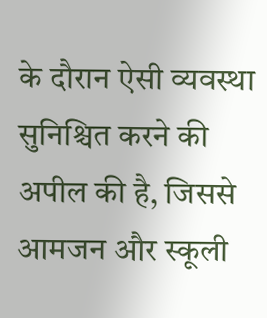के दौरान ऐसी व्यवस्था सुनिश्चित करने की अपील की है, जिससे आमजन और स्कूली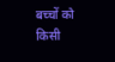बच्चों को किसी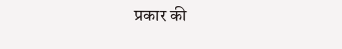प्रकार की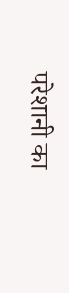परेशानी का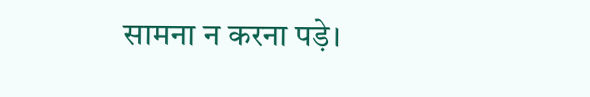सामना न करना पड़े।